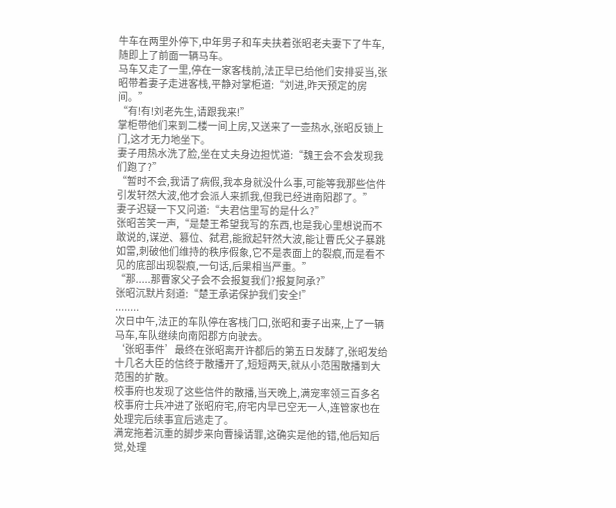牛车在两里外停下,中年男子和车夫扶着张昭老夫妻下了牛车,随即上了前面一辆马车。
马车又走了一里,停在一家客栈前,法正早已给他们安排妥当,张昭带着妻子走进客栈,平静对掌柜道:“刘进,昨天预定的房间。”
“有!有!刘老先生,请跟我来!”
掌柜带他们来到二楼一间上房,又送来了一壶热水,张昭反锁上门,这才无力地坐下。
妻子用热水洗了脸,坐在丈夫身边担忧道:“魏王会不会发现我们跑了?”
“暂时不会,我请了病假,我本身就没什么事,可能等我那些信件引发轩然大波,他才会派人来抓我,但我已经进南阳郡了。”
妻子迟疑一下又问道:“夫君信里写的是什么?”
张昭苦笑一声,“是楚王希望我写的东西,也是我心里想说而不敢说的,谋逆、篡位、弑君,能掀起轩然大波,能让曹氏父子暴跳如雷,刺破他们维持的秩序假象,它不是表面上的裂痕,而是看不见的底部出现裂痕,一句话,后果相当严重。”
“那.....那曹家父子会不会报复我们?报复阿承?”
张昭沉默片刻道:“楚王承诺保护我们安全!”
........
次日中午,法正的车队停在客栈门口,张昭和妻子出来,上了一辆马车,车队继续向南阳郡方向驶去。
‘张昭事件’最终在张昭离开许都后的第五日发酵了,张昭发给十几名大臣的信终于散播开了,短短两天,就从小范围散播到大范围的扩散。
校事府也发现了这些信件的散播,当天晚上,满宠率领三百多名校事府士兵冲进了张昭府宅,府宅内早已空无一人,连管家也在处理完后续事宜后逃走了。
满宠拖着沉重的脚步来向曹操请罪,这确实是他的错,他后知后觉,处理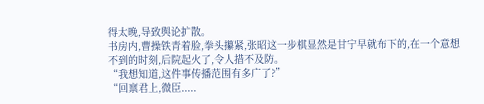得太晚,导致舆论扩散。
书房内,曹操铁青着脸,拳头攥紧,张昭这一步棋显然是甘宁早就布下的,在一个意想不到的时刻,后院起火了,令人措不及防。
“我想知道,这件事传播范围有多广了?”
“回禀君上,微臣.....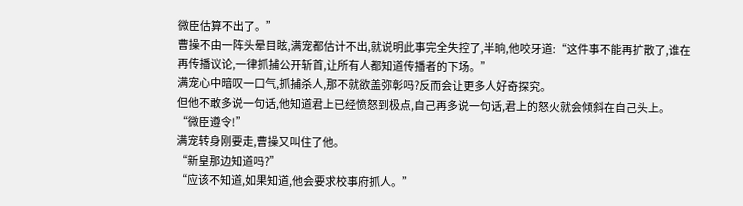微臣估算不出了。”
曹操不由一阵头晕目眩,满宠都估计不出,就说明此事完全失控了,半晌,他咬牙道:“这件事不能再扩散了,谁在再传播议论,一律抓捕公开斩首,让所有人都知道传播者的下场。”
满宠心中暗叹一口气,抓捕杀人,那不就欲盖弥彰吗?反而会让更多人好奇探究。
但他不敢多说一句话,他知道君上已经愤怒到极点,自己再多说一句话,君上的怒火就会倾斜在自己头上。
“微臣遵令!”
满宠转身刚要走,曹操又叫住了他。
“新皇那边知道吗?”
“应该不知道,如果知道,他会要求校事府抓人。”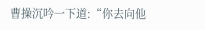曹操沉吟一下道:“你去向他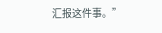汇报这件事。”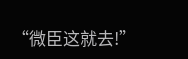“微臣这就去!”